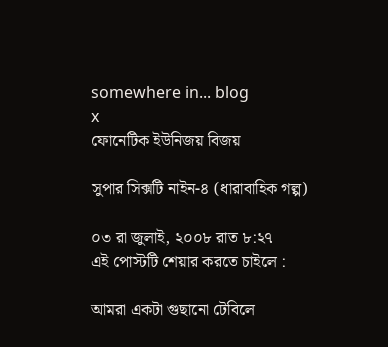somewhere in... blog
x
ফোনেটিক ইউনিজয় বিজয়

সুপার সিক্সটি নাইন-৪ (ধারাবাহিক গল্প)

০৩ রা জুলাই, ২০০৮ রাত ৮:২৭
এই পোস্টটি শেয়ার করতে চাইলে :

আমরা একটা গুছানো টেবিলে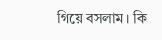গিয়ে বসলাম। কি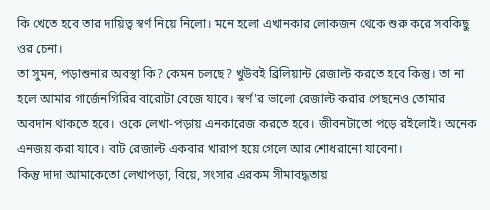কি খেতে হবে তার দায়িত্ব স্বর্ণ নিয়ে নিলো। মনে হলো এখানকার লোকজন থেকে শুরু করে সবকিছু ওর চেনা।
তা সুমন, পড়াশুনার অবস্থা কি? কেমন চলছে? খুউবই ব্রিলিয়ান্ট রেজাল্ট করতে হবে কিন্তু। তা না হলে আমার গার্জেনগিরির বারোটা বেজে যাবে। স্বর্ণ'র ভালো রেজাল্ট করার পেছনেও তোমার অবদান থাকতে হবে। ওকে লেখা-পড়ায় এনকারেজ করতে হবে। জীবনটাতো পড়ে রইলোই। অনেক এনজয় করা যাবে। বাট রেজাল্ট একবার খারাপ হয়ে গেলে আর শোধরানো যাবেনা।
কিন্তু দাদা আমাকেতো লেখাপড়া, বিয়ে, সংসার এরকম সীমাবদ্ধতায়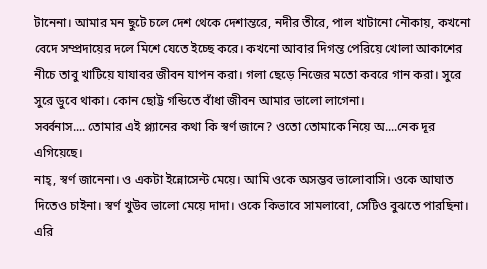টানেনা। আমার মন ছুটে চলে দেশ থেকে দেশান্তরে, নদীর তীরে, পাল খাটানো নৌকায়, কখনো বেদে সম্প্রদায়ের দলে মিশে যেতে ইচ্ছে করে। কখনো আবার দিগন্ত পেরিয়ে খোলা আকাশের নীচে তাবু খাটিয়ে যাযাবর জীবন যাপন করা। গলা ছেড়ে নিজের মতো কবরে গান করা। সুরে সুরে ডুবে থাকা। কোন ছোট্ট গন্ডিতে বাঁধা জীবন আমার ভালো লাগেনা।
সর্ব্বনাস.... তোমার এই প্ল্যানের কথা কি স্বর্ণ জানে? ওতো তোমাকে নিয়ে অ....নেক দূর এগিয়েছে।
নাহ্, স্বর্ণ জানেনা। ও একটা ইন্নোসেন্ট মেয়ে। আমি ওকে অসম্ভব ভালোবাসি। ওকে আঘাত দিতেও চাইনা। স্বর্ণ খুউব ভালো মেয়ে দাদা। ওকে কিভাবে সামলাবো, সেটিও বুঝতে পারছিনা।
এরি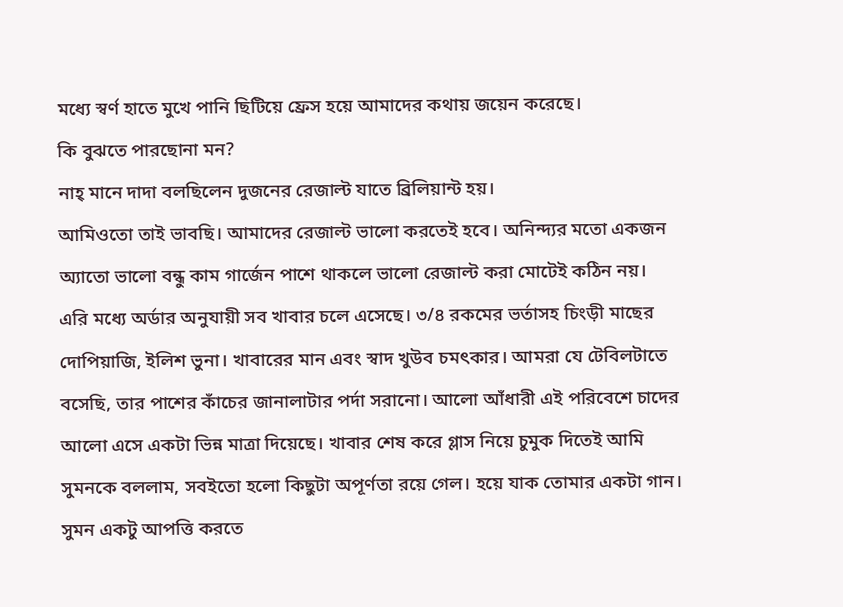মধ্যে স্বর্ণ হাতে মুখে পানি ছিটিয়ে ফ্রেস হয়ে আমাদের কথায় জয়েন করেছে।
কি বুঝতে পারছোনা মন?
নাহ্ মানে দাদা বলছিলেন দুজনের রেজাল্ট যাতে ব্রিলিয়ান্ট হয়।
আমিওতো তাই ভাবছি। আমাদের রেজাল্ট ভালো করতেই হবে। অনিন্দ্যর মতো একজন অ্যাতো ভালো বন্ধু কাম গার্জেন পাশে থাকলে ভালো রেজাল্ট করা মোটেই কঠিন নয়।
এরি মধ্যে অর্ডার অনুযায়ী সব খাবার চলে এসেছে। ৩/৪ রকমের ভর্তাসহ চিংড়ী মাছের দোপিয়াজি, ইলিশ ভুনা। খাবারের মান এবং স্বাদ খুউব চমৎকার। আমরা যে টেবিলটাতে বসেছি, তার পাশের কাঁচের জানালাটার পর্দা সরানো। আলো আঁধারী এই পরিবেশে চাদের আলো এসে একটা ভিন্ন মাত্রা দিয়েছে। খাবার শেষ করে গ্লাস নিয়ে চুমুক দিতেই আমি সুমনকে বললাম, সবইতো হলো কিছুটা অপূর্ণতা রয়ে গেল। হয়ে যাক তোমার একটা গান। সুমন একটু আপত্তি করতে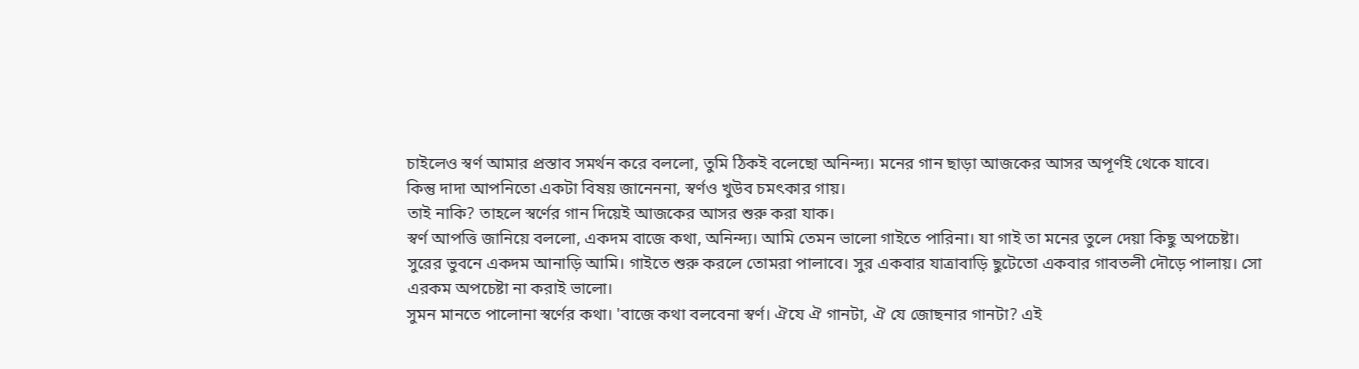চাইলেও স্বর্ণ আমার প্রস্তাব সমর্থন করে বললো, তুমি ঠিকই বলেছো অনিন্দ্য। মনের গান ছাড়া আজকের আসর অপূর্ণই থেকে যাবে।
কিন্তু দাদা আপনিতো একটা বিষয় জানেননা, স্বর্ণও খুউব চমৎকার গায়।
তাই নাকি? তাহলে স্বর্ণের গান দিয়েই আজকের আসর শুরু করা যাক।
স্বর্ণ আপত্তি জানিয়ে বললো, একদম বাজে কথা, অনিন্দ্য। আমি তেমন ভালো গাইতে পারিনা। যা গাই তা মনের তুলে দেয়া কিছু অপচেষ্টা। সুরের ভুবনে একদম আনাড়ি আমি। গাইতে শুরু করলে তোমরা পালাবে। সুর একবার যাত্রাবাড়ি ছুটেতো একবার গাবতলী দৌড়ে পালায়। সো এরকম অপচেষ্টা না করাই ভালো।
সুমন মানতে পালোনা স্বর্ণের কথা। 'বাজে কথা বলবেনা স্বর্ণ। ঐযে ঐ গানটা, ঐ যে জোছনার গানটা? এই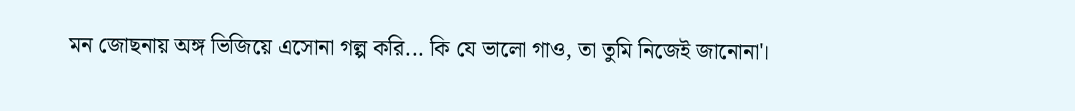মন জোছনায় অঙ্গ ভিজিয়ে এসোনা গল্প করি... কি যে ভালো গাও, তা তুমি নিজেই জানোনা'।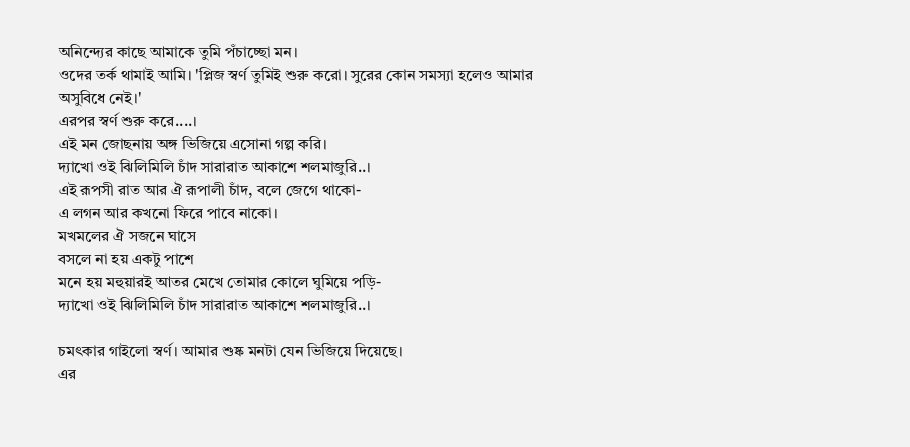অনিন্দ্যের কাছে আমাকে তুমি পঁচাচ্ছো মন।
ওদের তর্ক থামাই আমি। 'প্লিজ স্বর্ণ তুমিই শুরু করো। সুরের কোন সমস্যা হলেও আমার অসুবিধে নেই।'
এরপর স্বর্ণ শুরু করে....।
এই মন জোছনায় অঙ্গ ভিজিয়ে এসোনা গল্প করি।
দ্যাখো ওই ঝিলিমিলি চাঁদ সারারাত আকাশে শলমাজুরি..।
এই রূপসী রাত আর ঐ রূপালী চাঁদ, বলে জেগে থাকো-
এ লগন আর কখনো ফিরে পাবে নাকো।
মখমলের ঐ সজনে ঘাসে
বসলে না হয় একটু পাশে
মনে হয় মহুয়ারই আতর মেখে তোমার কোলে ঘুমিয়ে পড়ি-
দ্যাখো ওই ঝিলিমিলি চাঁদ সারারাত আকাশে শলমাজুরি..।

চমৎকার গাইলো স্বর্ণ। আমার শুষ্ক মনটা যেন ভিজিয়ে দিয়েছে।
এর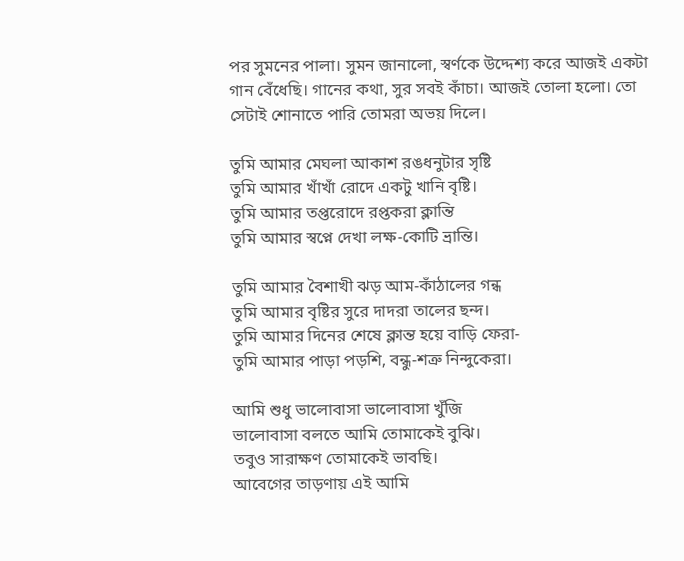পর সুমনের পালা। সুমন জানালো, স্বর্ণকে উদ্দেশ্য করে আজই একটা গান বেঁধেছি। গানের কথা, সুর সবই কাঁচা। আজই তোলা হলো। তো সেটাই শোনাতে পারি তোমরা অভয় দিলে।

তুমি আমার মেঘলা আকাশ রঙধনুটার সৃষ্টি
তুমি আমার খাঁখাঁ রোদে একটু খানি বৃষ্টি।
তুমি আমার তপ্তরোদে রপ্তকরা ক্লান্তি
তুমি আমার স্বপ্নে দেখা লক্ষ-কোটি ভ্রান্তি।

তুমি আমার বৈশাখী ঝড় আম-কাঁঠালের গন্ধ
তুমি আমার বৃষ্টির সুরে দাদরা তালের ছন্দ।
তুমি আমার দিনের শেষে ক্লান্ত হয়ে বাড়ি ফেরা-
তুমি আমার পাড়া পড়শি, বন্ধু-শত্রু নিন্দুকেরা।

আমি শুধু ভালোবাসা ভালোবাসা খুঁজি
ভালোবাসা বলতে আমি তোমাকেই বুঝি।
তবুও সারাক্ষণ তোমাকেই ভাবছি।
আবেগের তাড়ণায় এই আমি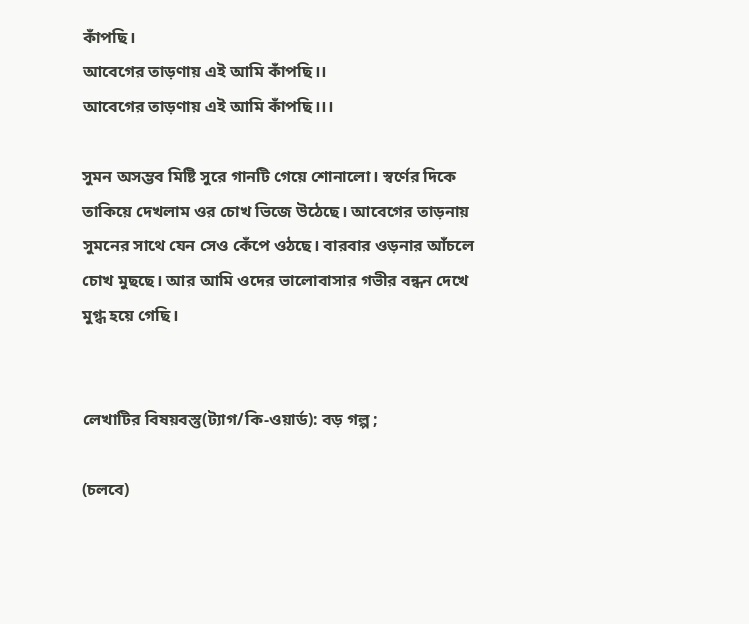কাঁপছি।
আবেগের তাড়ণায় এই আমি কাঁপছি।।
আবেগের তাড়ণায় এই আমি কাঁপছি।।।

সুমন অসম্ভব মিষ্টি সুরে গানটি গেয়ে শোনালো। স্বর্ণের দিকে তাকিয়ে দেখলাম ওর চোখ ভিজে উঠেছে। আবেগের তাড়নায় সুমনের সাথে যেন সেও কেঁপে ওঠছে। বারবার ওড়নার আঁচলে চোখ মুছছে। আর আমি ওদের ভালোবাসার গভীর বন্ধন দেখে মুগ্ধ হয়ে গেছি।


লেখাটির বিষয়বস্তু(ট্যাগ/কি-ওয়ার্ড): বড় গল্প ;

(চলবে)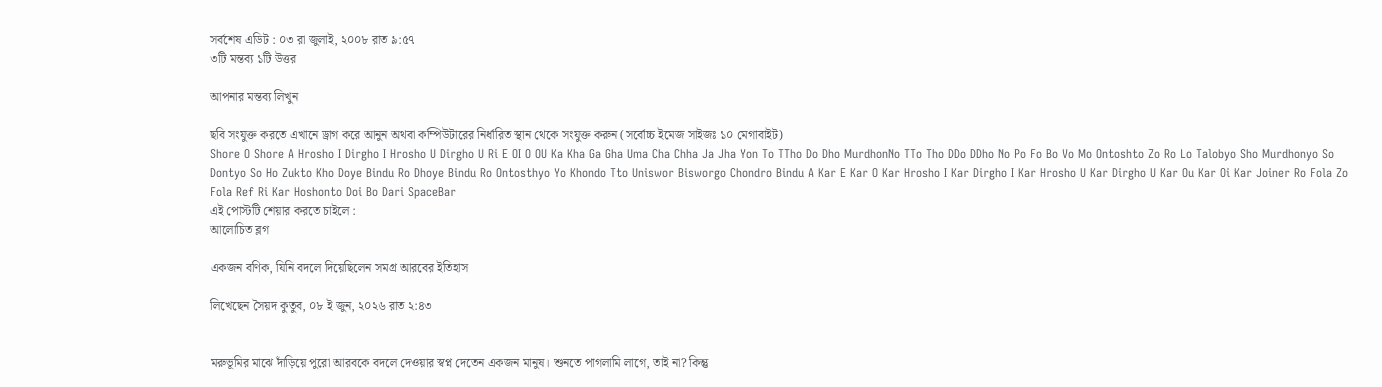সর্বশেষ এডিট : ০৩ রা জুলাই, ২০০৮ রাত ৯:৫৭
৩টি মন্তব্য ১টি উত্তর

আপনার মন্তব্য লিখুন

ছবি সংযুক্ত করতে এখানে ড্রাগ করে আনুন অথবা কম্পিউটারের নির্ধারিত স্থান থেকে সংযুক্ত করুন (সর্বোচ্চ ইমেজ সাইজঃ ১০ মেগাবাইট)
Shore O Shore A Hrosho I Dirgho I Hrosho U Dirgho U Ri E OI O OU Ka Kha Ga Gha Uma Cha Chha Ja Jha Yon To TTho Do Dho MurdhonNo TTo Tho DDo DDho No Po Fo Bo Vo Mo Ontoshto Zo Ro Lo Talobyo Sho Murdhonyo So Dontyo So Ho Zukto Kho Doye Bindu Ro Dhoye Bindu Ro Ontosthyo Yo Khondo Tto Uniswor Bisworgo Chondro Bindu A Kar E Kar O Kar Hrosho I Kar Dirgho I Kar Hrosho U Kar Dirgho U Kar Ou Kar Oi Kar Joiner Ro Fola Zo Fola Ref Ri Kar Hoshonto Doi Bo Dari SpaceBar
এই পোস্টটি শেয়ার করতে চাইলে :
আলোচিত ব্লগ

একজন বণিক, যিনি বদলে দিয়েছিলেন সমগ্র আরবের ইতিহাস

লিখেছেন সৈয়দ কুতুব, ০৮ ই জুন, ২০২৬ রাত ২:৪৩


মরুভূমির মাঝে দাঁড়িয়ে পুরো আরবকে বদলে দেওয়ার স্বপ্ন দেতেন একজন মানুষ। শুনতে পাগলামি লাগে, তাই না? কিন্তু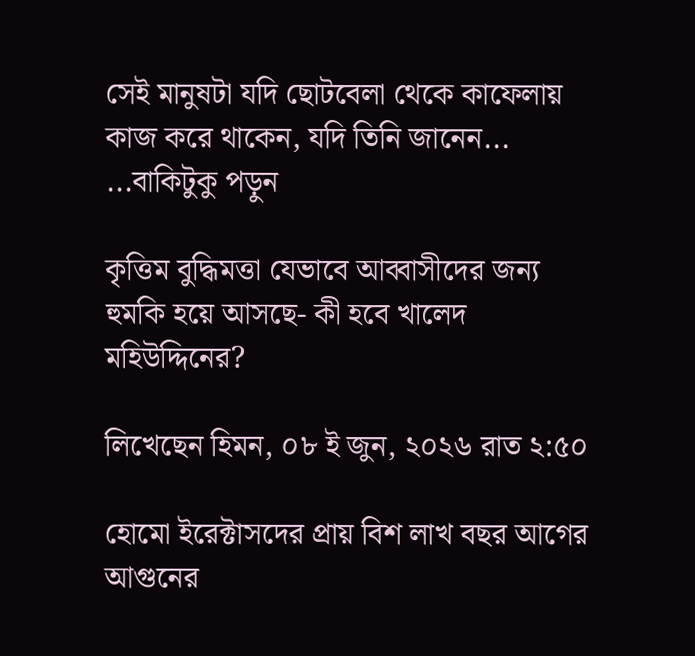সেই মানুষটা যদি ছোটবেলা থেকে কাফেলায় কাজ করে থাকেন, যদি তিনি জানেন... ...বাকিটুকু পড়ুন

কৃত্তিম বুদ্ধিমত্তা যেভাবে আব্বাসীদের জন্য হুমকি হয়ে আসছে- কী হবে খালেদ মহিউদ্দিনের?

লিখেছেন হিমন, ০৮ ই জুন, ২০২৬ রাত ২:৫০

হোমো ইরেক্টাসদের প্রায় বিশ লাখ বছর আগের আগুনের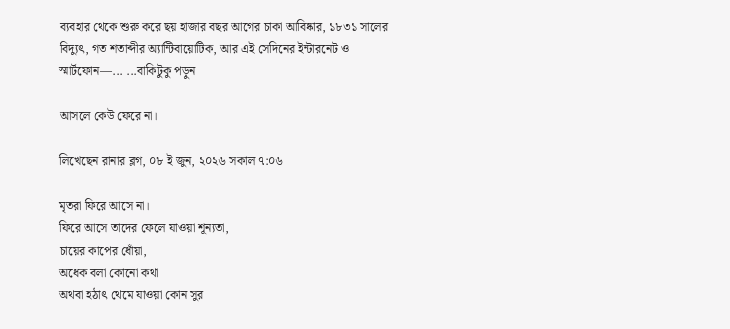ব্যবহার থেকে শুরু করে ছয় হাজার বছর আগের চাকা আবিষ্কার, ১৮৩১ সালের বিদ্যুৎ, গত শতাব্দীর অ্যান্টিবায়োটিক, আর এই সেদিনের ইন্টারনেট ও স্মার্টফোন—... ...বাকিটুকু পড়ুন

আসলে কেউ ফেরে না।

লিখেছেন রানার ব্লগ, ০৮ ই জুন, ২০২৬ সকাল ৭:০৬

মৃতরা ফিরে আসে না।
ফিরে আসে তাদের ফেলে যাওয়া শূন্যতা,
চায়ের কাপের ধোঁয়া,
অধেক বলা কোনো কথা
অথবা হঠাৎ থেমে যাওয়া কোন সুর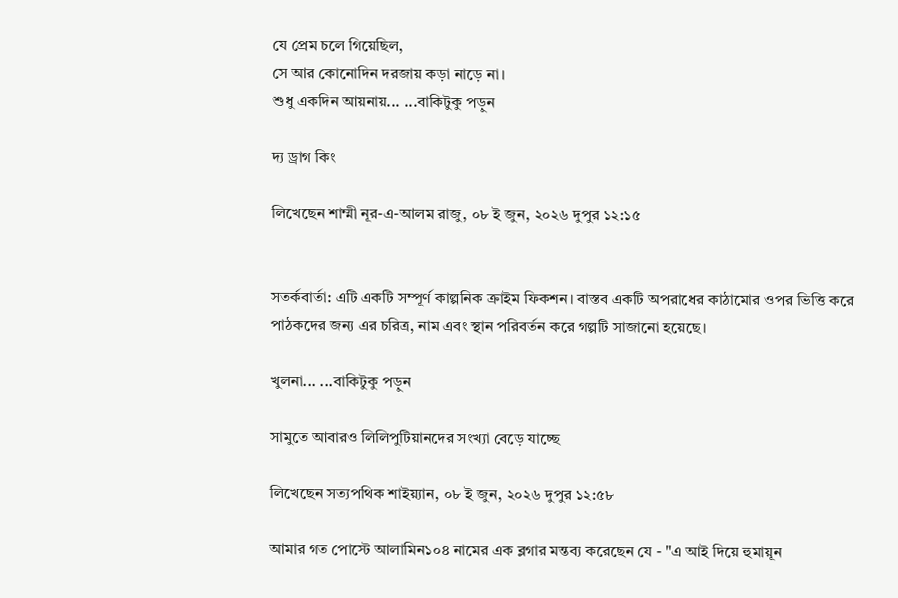যে প্রেম চলে গিয়েছিল,
সে আর কোনোদিন দরজায় কড়া নাড়ে না।
শুধু একদিন আয়নায়... ...বাকিটুকু পড়ুন

দ্য ড্রাগ কিং

লিখেছেন শাম্মী নূর-এ-আলম রাজু, ০৮ ই জুন, ২০২৬ দুপুর ১২:১৫


সতর্কবার্তা: এটি একটি সম্পূর্ণ কাল্পনিক ক্রাইম ফিকশন। বাস্তব একটি অপরাধের কাঠামোর ওপর ভিত্তি করে পাঠকদের জন্য এর চরিত্র, নাম এবং স্থান পরিবর্তন করে গল্পটি সাজানো হয়েছে।

খুলনা... ...বাকিটুকু পড়ুন

সামুতে আবারও লিলিপুটিয়ানদের সংখ্যা বেড়ে যাচ্ছে

লিখেছেন সত্যপথিক শাইয়্যান, ০৮ ই জুন, ২০২৬ দুপুর ১২:৫৮

আমার গত পোস্টে আলামিন১০৪ নামের এক ব্লগার মন্তব্য করেছেন যে - "এ আই দিয়ে হুমায়ূন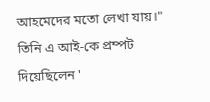আহমেদের মতো লেখা যায়।"
তিনি এ আই-কে প্রম্পট দিয়েছিলেন '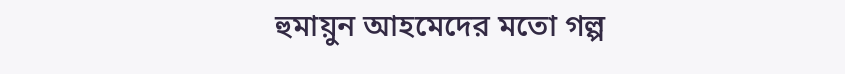হুমায়ুন আহমেদের মতো গল্প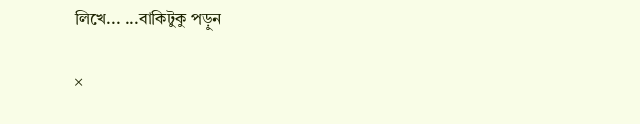লিখে... ...বাকিটুকু পড়ুন

×